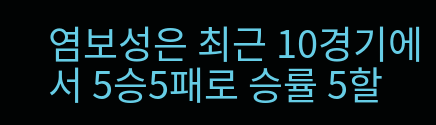염보성은 최근 10경기에서 5승5패로 승률 5할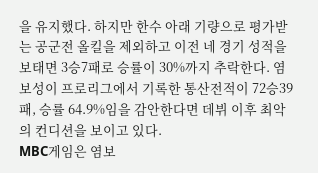을 유지했다. 하지만 한수 아래 기량으로 평가받는 공군전 올킬을 제외하고 이전 네 경기 성적을 보태면 3승7패로 승률이 30%까지 추락한다. 염보성이 프로리그에서 기록한 통산전적이 72승39패, 승률 64.9%임을 감안한다면 데뷔 이후 최악의 컨디션을 보이고 있다.
MBC게임은 염보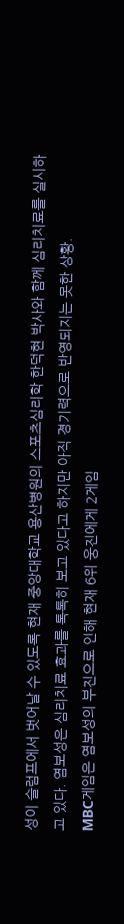성이 슬럼프에서 벗어날 수 있도록 현재 중앙대학교 용산병원의 스포츠심리학 한덕현 박사와 함께 심리치료를 실시하고 있다. 염보성은 심리치료 효과를 톡톡히 보고 있다고 하지만 아직 경기력으로 반영되지는 못한 상황.
MBC게임은 염보성의 부진으로 인해 현재 6위 웅진에게 2게임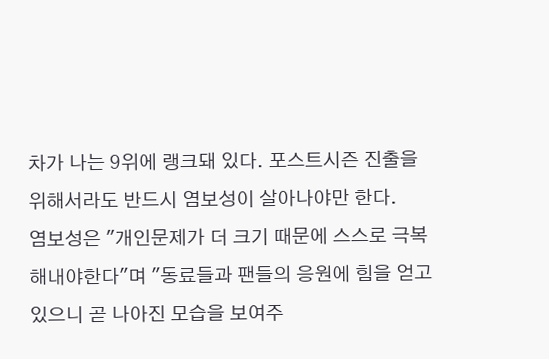차가 나는 9위에 랭크돼 있다. 포스트시즌 진출을 위해서라도 반드시 염보성이 살아나야만 한다.
염보성은 "개인문제가 더 크기 때문에 스스로 극복해내야한다"며 "동료들과 팬들의 응원에 힘을 얻고 있으니 곧 나아진 모습을 보여주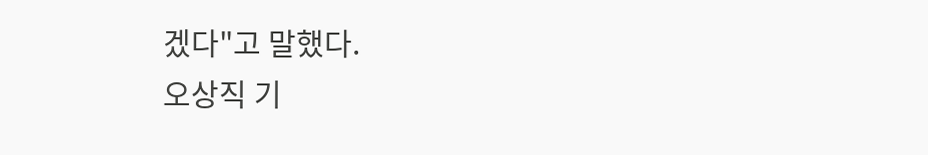겠다"고 말했다.
오상직 기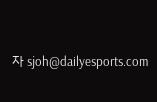자 sjoh@dailyesports.com